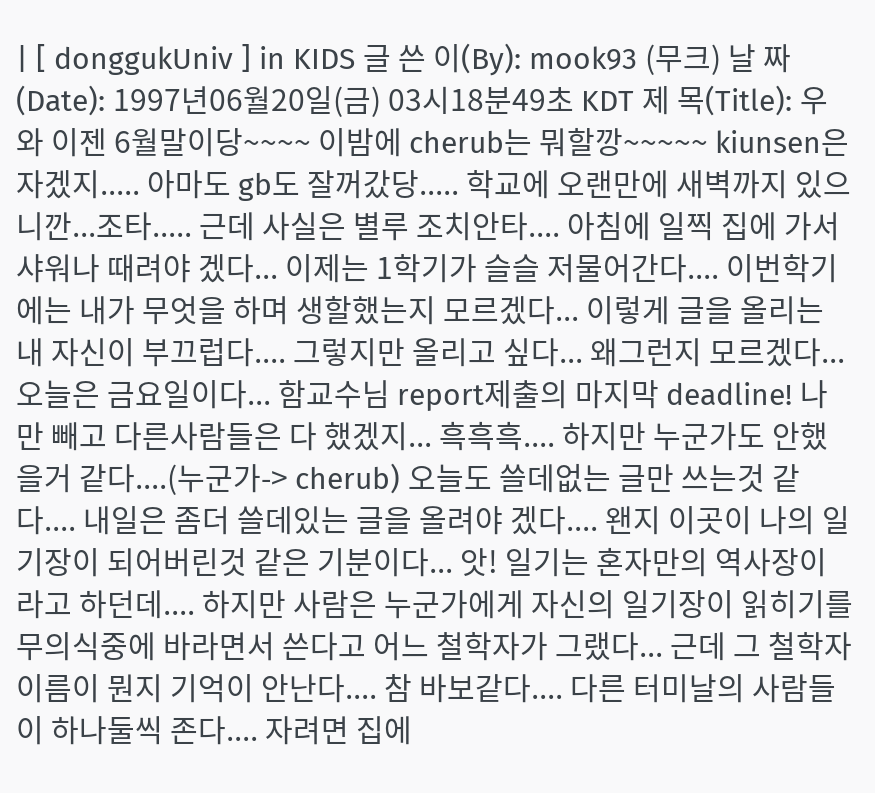| [ donggukUniv ] in KIDS 글 쓴 이(By): mook93 (무크) 날 짜 (Date): 1997년06월20일(금) 03시18분49초 KDT 제 목(Title): 우와 이젠 6월말이당~~~~ 이밤에 cherub는 뭐할깡~~~~~ kiunsen은 자겠지..... 아마도 gb도 잘꺼갔당..... 학교에 오랜만에 새벽까지 있으니깐...조타..... 근데 사실은 별루 조치안타.... 아침에 일찍 집에 가서 샤워나 때려야 겠다... 이제는 1학기가 슬슬 저물어간다.... 이번학기에는 내가 무엇을 하며 생할했는지 모르겠다... 이렇게 글을 올리는 내 자신이 부끄럽다.... 그렇지만 올리고 싶다... 왜그런지 모르겠다... 오늘은 금요일이다... 함교수님 report제출의 마지막 deadline! 나만 빼고 다른사람들은 다 했겠지... 흑흑흑.... 하지만 누군가도 안했을거 같다....(누군가-> cherub) 오늘도 쓸데없는 글만 쓰는것 같다.... 내일은 좀더 쓸데있는 글을 올려야 겠다.... 왠지 이곳이 나의 일기장이 되어버린것 같은 기분이다... 앗! 일기는 혼자만의 역사장이라고 하던데.... 하지만 사람은 누군가에게 자신의 일기장이 읽히기를 무의식중에 바라면서 쓴다고 어느 철학자가 그랬다... 근데 그 철학자 이름이 뭔지 기억이 안난다.... 참 바보같다.... 다른 터미날의 사람들이 하나둘씩 존다.... 자려면 집에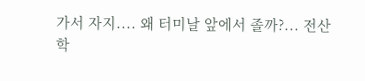가서 자지.... 왜 터미날 앞에서 졸까?... 전산학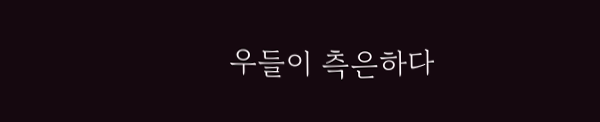우들이 측은하다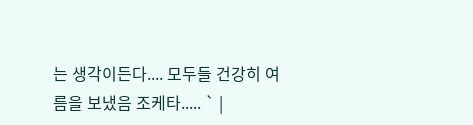는 생각이든다.... 모두들 건강히 여름을 보냈음 조케타..... ` |